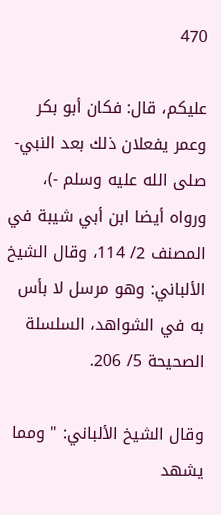470

عليكم، قال: فكان أبو بكر وعمر يفعلان ذلك بعد النبي- صلى الله عليه وسلم -)، ورواه أيضا ابن أبي شيبة في المصنف 2/ 114، وقال الشيخ الألباني: وهو مرسل لا بأس به في الشواهد، السلسلة الصحيحة 5/ 206.

وقال الشيخ الألباني: " ومما يشهد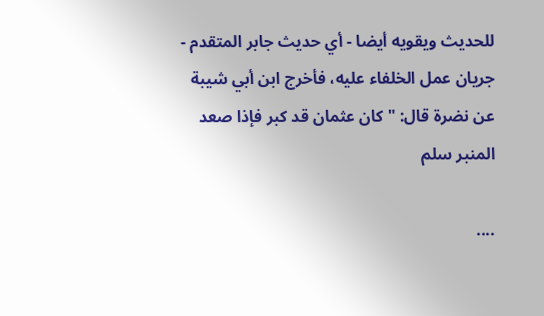للحديث ويقويه أيضا - أي حديث جابر المتقدم - جريان عمل الخلفاء عليه، فأخرج ابن أبي شيبة عن نضرة قال: " كان عثمان قد كبر فإذا صعد المنبر سلم

....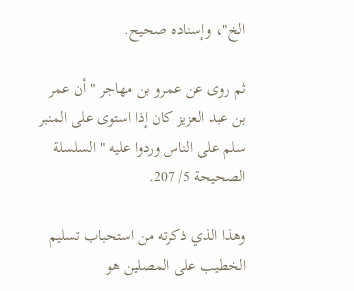الخ"، وإسناده صحيح.

ثم روى عن عمرو بن مهاجر " أن عمر بن عبد العزيز كان إذا استوى على المنبر سلم على الناس وردوا عليه " السلسلة الصحيحة 5/ 207.

وهذا الذي ذكرته من استحباب تسليم الخطيب على المصلين هو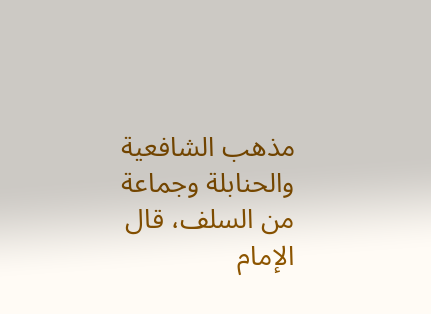مذهب الشافعية والحنابلة وجماعة من السلف، قال الإمام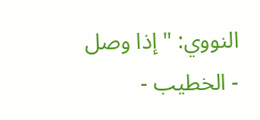النووي: " إذا وصل - الخطيب -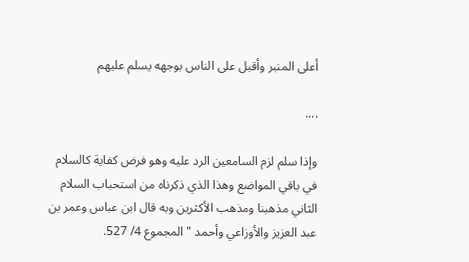أعلى المنبر وأقبل على الناس بوجهه يسلم عليهم

....

وإذا سلم لزم السامعين الرد عليه وهو فرض كفاية كالسلام في باقي المواضع وهذا الذي ذكرناه من استحباب السلام الثاني مذهبنا ومذهب الأكثرين وبه قال ابن عباس وعمر بن عبد العزيز والأوزاعي وأحمد " المجموع 4/ 527.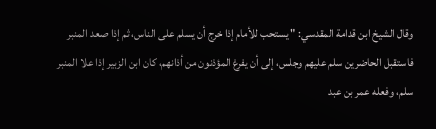وقال الشيخ ابن قدامة المقدسي: " يستحب للأمام إذا خرج أن يسلم على الناس، ثم إذا صعد المنبر فاستقبل الحاضرين سلم عليهم وجلس، إلى أن يفرغ المؤذنون من أذانهم، كان ابن الزبير إذا علا المنبر سلم، وفعله عمر بن عبد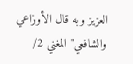العزيز وبه قال الأوزاعي والشافعي" المغني 2/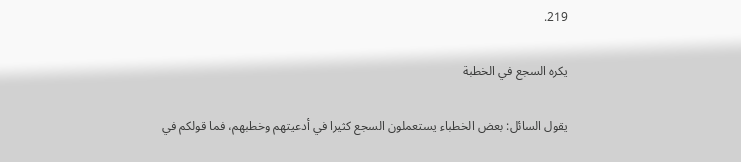219.

يكره السجع في الخطبة

يقول السائل: بعض الخطباء يستعملون السجع كثيرا في أدعيتهم وخطبهم، فما قولكم في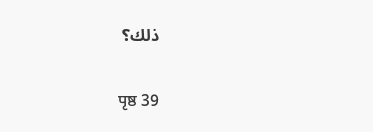ذلك؟

पृष्ठ 39